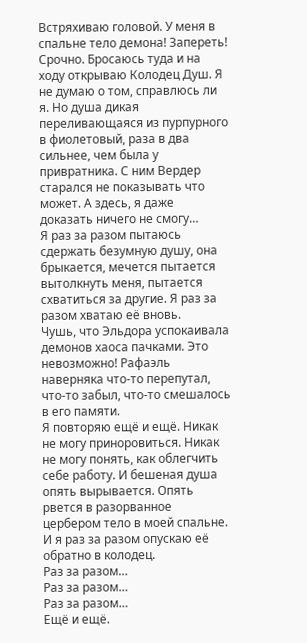Встряхиваю головой. У меня в спальне тело демона! Запереть! Срочно. Бросаюсь туда и на ходу открываю Колодец Душ. Я не думаю о том, справлюсь ли я. Но душа дикая переливающаяся из пурпурного в фиолетовый, раза в два сильнее, чем была у привратника. С ним Вердер старался не показывать что может. А здесь, я даже доказать ничего не смогу…
Я раз за разом пытаюсь сдержать безумную душу, она брыкается, мечется пытается вытолкнуть меня, пытается схватиться за другие. Я раз за разом хватаю её вновь.
Чушь, что Эльдора успокаивала демонов хаоса пачками. Это невозможно! Рафаэль наверняка что-то перепутал, что-то забыл, что-то смешалось в его памяти.
Я повторяю ещё и ещё. Никак не могу приноровиться. Никак не могу понять, как облегчить себе работу. И бешеная душа опять вырывается. Опять рвется в разорванное цербером тело в моей спальне.
И я раз за разом опускаю её обратно в колодец.
Раз за разом…
Раз за разом…
Раз за разом…
Ещё и ещё.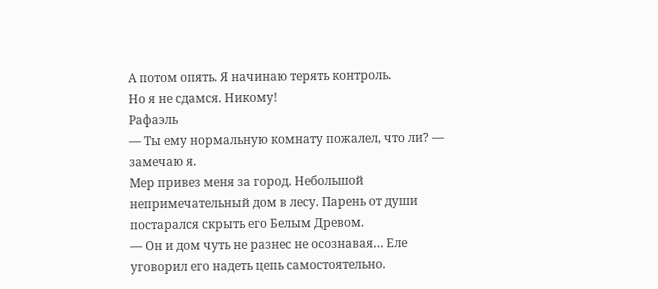А потом опять. Я начинаю терять контроль.
Но я не сдамся. Никому!
Рафаэль
— Ты ему нормальную комнату пожалел, что ли? — замечаю я.
Мер привез меня за город. Небольшой непримечательный дом в лесу. Парень от души постарался скрыть его Белым Древом.
— Он и дом чуть не разнес не осознавая… Еле уговорил его надеть цепь самостоятельно.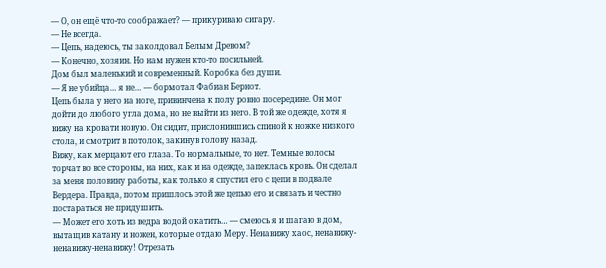— О, он ещё что-то соображает? — прикуриваю сигару.
— Не всегда.
— Цепь, надеюсь, ты заколдовал Белым Древом?
— Конечно, хозяин. Но нам нужен кто-то посильней.
Дом был маленький и современный. Коробка без души.
— Я не убийца… я не… — бормотал Фабиан Бернот.
Цепь была у него на ноге, привинчена к полу ровно посередине. Он мог дойти до любого угла дома, но не выйти из него. В той же одежде, хотя я вижу на кровати новую. Он сидит, прислонившись спиной к ножке низкого стола, и смотрит в потолок, закинув голову назад.
Вижу, как мерцают его глаза. То нормальные, то нет. Темные волосы торчат во все стороны, на них, как и на одежде, запеклась кровь. Он сделал за меня половину работы, как только я спустил его с цепи в подвале Вердера. Правда, потом пришлось этой же цепью его и связать и честно постараться не придушить.
— Может его хоть из ведра водой окатить… — смеюсь я и шагаю в дом, вытащив катану и ножен, которые отдаю Меру. Ненавижу хаос, ненавижу-ненавижу-ненавижу! Отрезать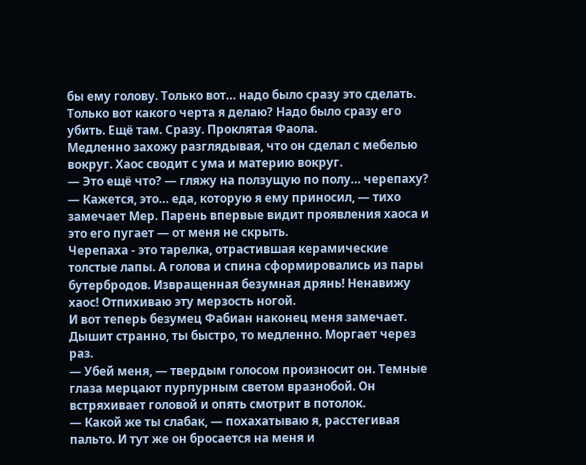бы ему голову. Только вот… надо было сразу это сделать. Только вот какого черта я делаю? Надо было сразу его убить. Ещё там. Сразу. Проклятая Фаола.
Медленно захожу разглядывая, что он сделал с мебелью вокруг. Хаос сводит с ума и материю вокруг.
— Это ещё что? — гляжу на ползущую по полу… черепаху?
— Кажется, это… еда, которую я ему приносил, — тихо замечает Мер. Парень впервые видит проявления хаоса и это его пугает — от меня не скрыть.
Черепаха - это тарелка, отрастившая керамические толстые лапы. А голова и спина сформировались из пары бутербродов. Извращенная безумная дрянь! Ненавижу хаос! Отпихиваю эту мерзость ногой.
И вот теперь безумец Фабиан наконец меня замечает.
Дышит странно, ты быстро, то медленно. Моргает через раз.
— Убей меня, — твердым голосом произносит он. Темные глаза мерцают пурпурным светом вразнобой. Он встряхивает головой и опять смотрит в потолок.
— Какой же ты слабак, — похахатываю я, расстегивая пальто. И тут же он бросается на меня и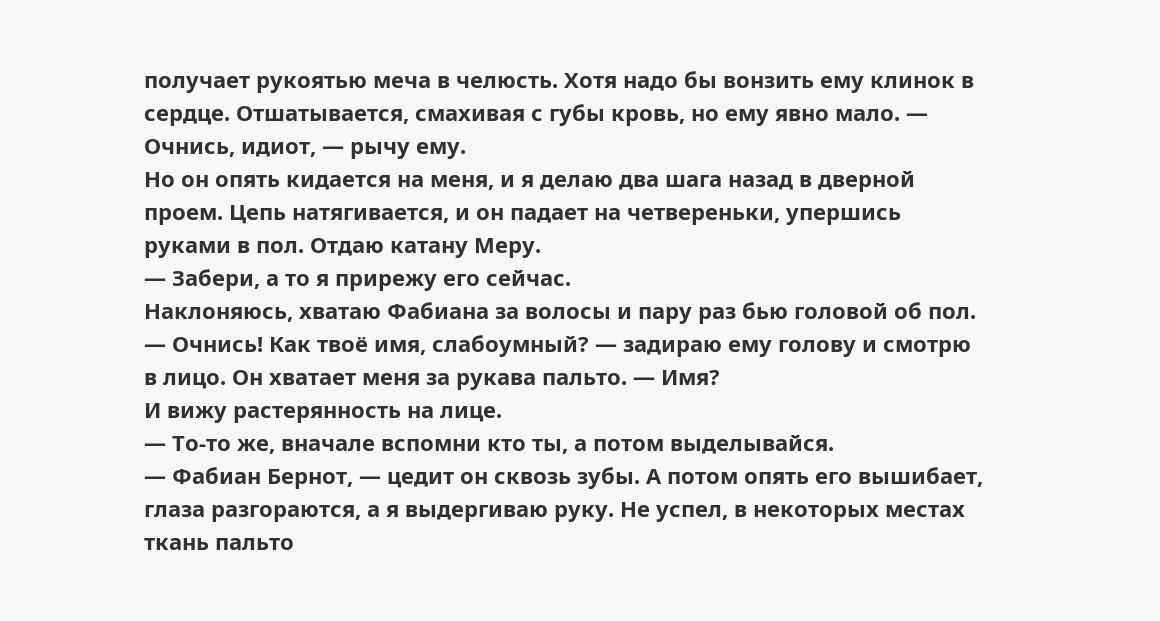получает рукоятью меча в челюсть. Хотя надо бы вонзить ему клинок в сердце. Отшатывается, смахивая с губы кровь, но ему явно мало. — Очнись, идиот, — рычу ему.
Но он опять кидается на меня, и я делаю два шага назад в дверной проем. Цепь натягивается, и он падает на четвереньки, упершись руками в пол. Отдаю катану Меру.
— Забери, а то я прирежу его сейчас.
Наклоняюсь, хватаю Фабиана за волосы и пару раз бью головой об пол.
— Очнись! Как твоё имя, слабоумный? — задираю ему голову и смотрю в лицо. Он хватает меня за рукава пальто. — Имя?
И вижу растерянность на лице.
— То-то же, вначале вспомни кто ты, а потом выделывайся.
— Фабиан Бернот, — цедит он сквозь зубы. А потом опять его вышибает, глаза разгораются, а я выдергиваю руку. Не успел, в некоторых местах ткань пальто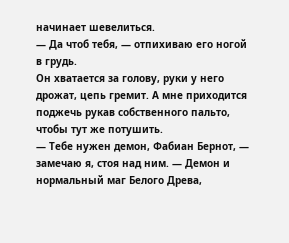начинает шевелиться.
— Да чтоб тебя, — отпихиваю его ногой в грудь.
Он хватается за голову, руки у него дрожат, цепь гремит. А мне приходится поджечь рукав собственного пальто, чтобы тут же потушить.
— Тебе нужен демон, Фабиан Бернот, — замечаю я, стоя над ним. — Демон и нормальный маг Белого Древа,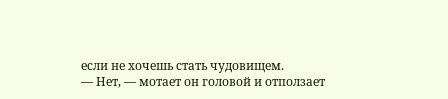если не хочешь стать чудовищем.
— Нет, — мотает он головой и отползает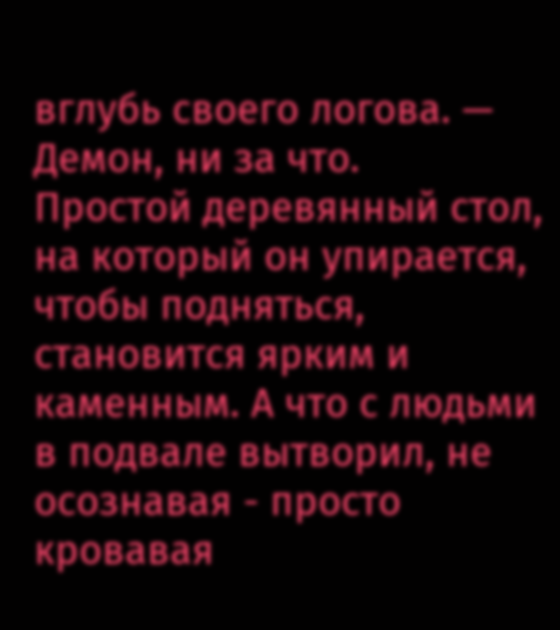вглубь своего логова. — Демон, ни за что.
Простой деревянный стол, на который он упирается, чтобы подняться, становится ярким и каменным. А что с людьми в подвале вытворил, не осознавая - просто кровавая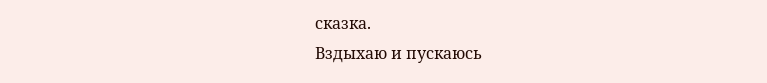сказка.
Вздыхаю и пускаюсь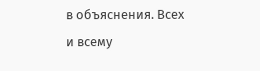в объяснения. Всех и всему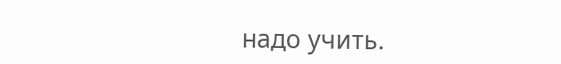надо учить.